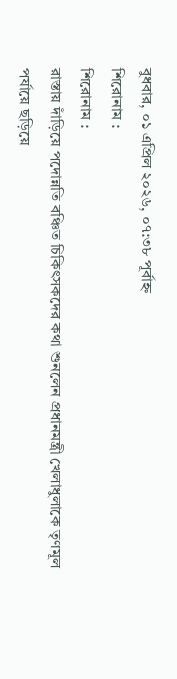বুধবার, ০১ এপ্রিল ২০২৬, ০৭:৩৮ পূর্বাহ্ন
শিরোনাম :
শিরোনাম :
রাস্তায় দাঁড়িয়ে পদোন্নতি বঞ্চিত চিকিৎসকদের কথা শুনলেন প্রধানমন্ত্রী খেলাধুলাকে তৃণমূল পর্যায়ে ছড়িয়ে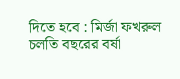দিতে হবে : মির্জা ফখরুল চলতি বছরের বর্ষা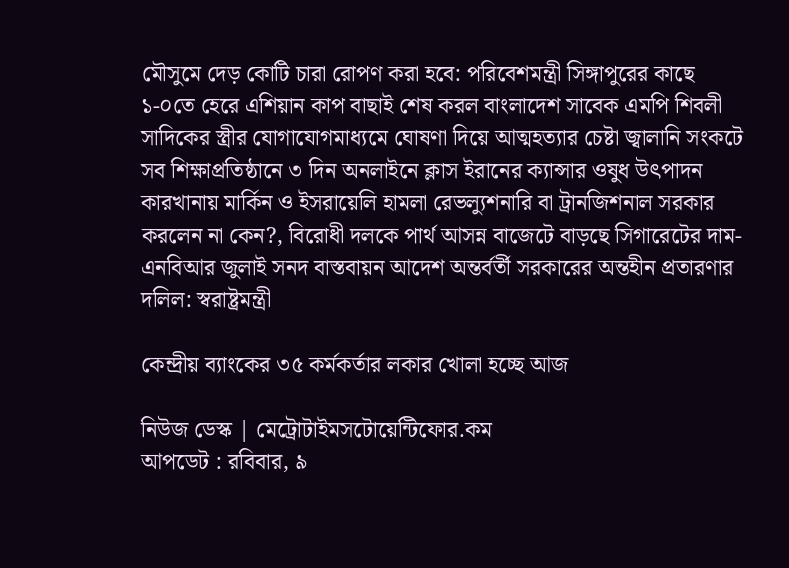মৌসুমে দেড় কোটি চারা রোপণ করা হবে: পরিবেশমন্ত্রী সিঙ্গাপুরের কাছে ১-০তে হেরে এশিয়ান কাপ বাছাই শেষ করল বাংলাদেশ সাবেক এমপি শিবলী সাদিকের স্ত্রীর যোগাযোগমাধ্যমে ঘোষণা দিয়ে আত্মহত্যার চেষ্টা জ্বালানি সংকটে সব শিক্ষাপ্রতিষ্ঠানে ৩ দিন অনলাইনে ক্লাস ইরানের ক্যান্সার ওষুধ উৎপাদন কারখানায় মার্কিন ও ইসরায়েলি হামলা রেভল্যুশনারি বা ট্রানজিশনাল সরকার করলেন না কেন?, বিরোধী দলকে পার্থ আসন্ন বাজেটে বাড়ছে সিগারেটের দাম-এনবিআর জুলাই সনদ বাস্তবায়ন আদেশ অন্তর্বর্তী সরকারের অন্তহীন প্রতারণার দলিল: স্বরাষ্ট্রমন্ত্রী

কেন্দ্রীয় ব্যাংকের ৩৫ কর্মকর্তার লকার খোলা হচ্ছে আজ

নিউজ ডেস্ক | মেট্রোটাইমসটোয়েন্টিফোর.কম
আপডেট : রবিবার, ৯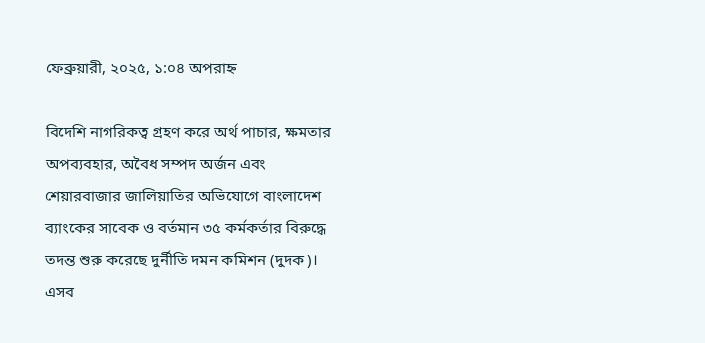ফেব্রুয়ারী, ২০২৫, ১:০৪ অপরাহ্ন

বিদেশি নাগরিকত্ব গ্রহণ করে অর্থ পাচার, ক্ষমতার অপব্যবহার, অবৈধ সম্পদ অর্জন এবং শেয়ারবাজার জালিয়াতির অভিযোগে বাংলাদেশ ব্যাংকের সাবেক ও বর্তমান ৩৫ কর্মকর্তার বিরুদ্ধে তদন্ত শুরু করেছে দুর্নীতি দমন কমিশন (দুদক)। এসব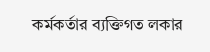কর্মকর্তার ব্যক্তিগত লকার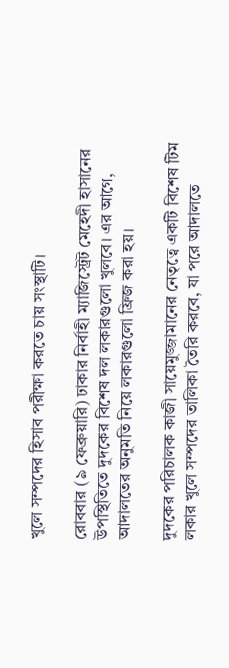খুলে সম্পদের হিসাব পরীক্ষা করতে চায় সংস্থাটি।

রোববার (৯ ফেব্রুয়ারি) ঢাকার নির্বাহী ম্যাজিস্ট্রেট মেহেদী হাসানের উপস্থিতিতে দুদকের বিশেষ দল লকারগুলো খুলবে। এর আগে, আদালতের অনুমতি নিয়ে লকারগুলো ফ্রিজ করা হয়।

দুদকের পরিচালক কাজী সায়েমুজ্জামানের নেতৃত্বে একটি বিশেষ টিম লকার খুলে সম্পদের তালিকা তৈরি করবে, যা পরে আদালতে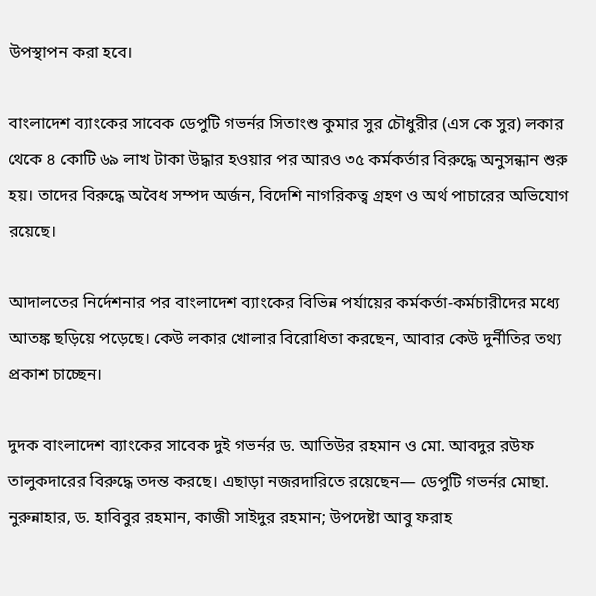উপস্থাপন করা হবে।

বাংলাদেশ ব্যাংকের সাবেক ডেপুটি গভর্নর সিতাংশু কুমার সুর চৌধুরীর (এস কে সুর) লকার থেকে ৪ কোটি ৬৯ লাখ টাকা উদ্ধার হওয়ার পর আরও ৩৫ কর্মকর্তার বিরুদ্ধে অনুসন্ধান শুরু হয়। তাদের বিরুদ্ধে অবৈধ সম্পদ অর্জন, বিদেশি নাগরিকত্ব গ্রহণ ও অর্থ পাচারের অভিযোগ রয়েছে।

আদালতের নির্দেশনার পর বাংলাদেশ ব্যাংকের বিভিন্ন পর্যায়ের কর্মকর্তা-কর্মচারীদের মধ্যে আতঙ্ক ছড়িয়ে পড়েছে। কেউ লকার খোলার বিরোধিতা করছেন, আবার কেউ দুর্নীতির তথ্য প্রকাশ চাচ্ছেন।

দুদক বাংলাদেশ ব্যাংকের সাবেক দুই গভর্নর ড. আতিউর রহমান ও মো. আবদুর রউফ তালুকদারের বিরুদ্ধে তদন্ত করছে। এছাড়া নজরদারিতে রয়েছেন— ডেপুটি গভর্নর মোছা. নুরুন্নাহার, ড. হাবিবুর রহমান, কাজী সাইদুর রহমান; উপদেষ্টা আবু ফরাহ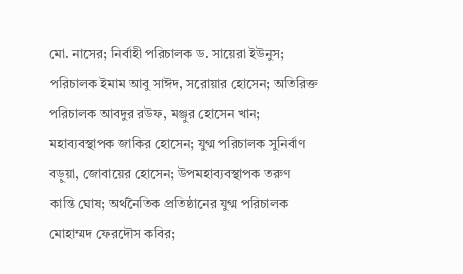মো. নাসের; নির্বাহী পরিচালক ড. সায়েরা ইউনুস; পরিচালক ইমাম আবু সাঈদ, সরোয়ার হোসেন; অতিরিক্ত পরিচালক আবদুর রউফ, মঞ্জুর হোসেন খান; মহাব্যবস্থাপক জাকির হোসেন; যুগ্ম পরিচালক সুনির্বাণ বড়ুয়া, জোবায়ের হোসেন; উপমহাব্যবস্থাপক তরুণ কান্তি ঘোষ; অর্থনৈতিক প্রতিষ্ঠানের যুগ্ম পরিচালক মোহাম্মদ ফেরদৌস কবির;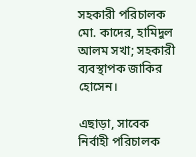সহকারী পরিচালক মো. কাদের, হামিদুল আলম সখা; সহকারী ব্যবস্থাপক জাকির হোসেন।

এছাড়া, সাবেক নির্বাহী পরিচালক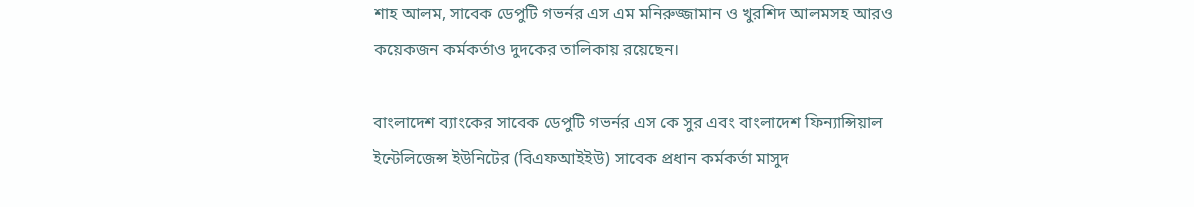শাহ আলম, সাবেক ডেপুটি গভর্নর এস এম মনিরুজ্জামান ও খুরশিদ আলমসহ আরও কয়েকজন কর্মকর্তাও দুদকের তালিকায় রয়েছেন।

বাংলাদেশ ব্যাংকের সাবেক ডেপুটি গভর্নর এস কে সুর এবং বাংলাদেশ ফিন্যান্সিয়াল ইন্টেলিজেন্স ইউনিটের (বিএফআইইউ) সাবেক প্রধান কর্মকর্তা মাসুদ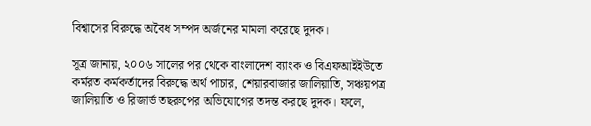বিশ্বাসের বিরুদ্ধে অবৈধ সম্পদ অর্জনের মামলা করেছে দুদক।

সূত্র জানায়, ২০০৬ সালের পর থেকে বাংলাদেশ ব্যাংক ও বিএফআইইউতে কর্মরত কর্মকর্তাদের বিরুদ্ধে অর্থ পাচার, শেয়ারবাজার জালিয়াতি, সঞ্চয়পত্র জালিয়াতি ও রিজার্ভ তছরুপের অভিযোগের তদন্ত করছে দুদক। ফলে,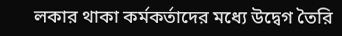লকার থাকা কর্মকর্তাদের মধ্যে উদ্বেগ তৈরি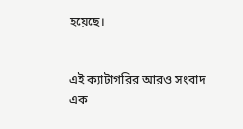হয়েছে।


এই ক্যাটাগরির আরও সংবাদ
এক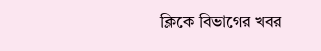ক্লিকে বিভাগের খবর